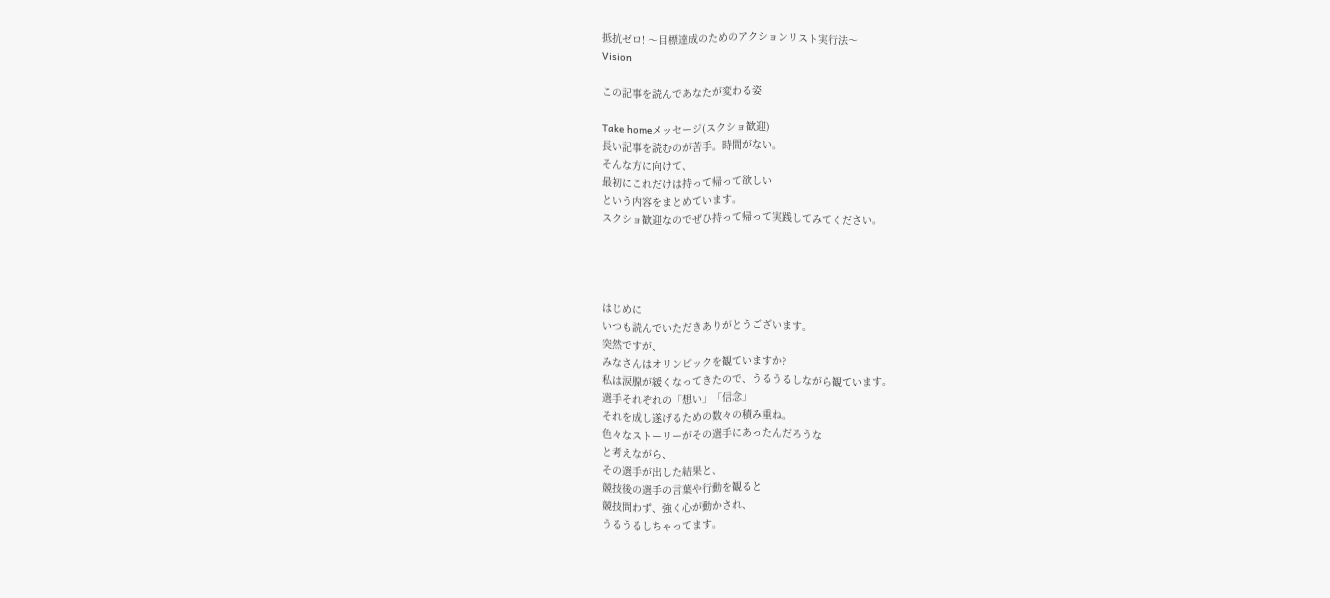抵抗ゼロ! 〜目標達成のためのアクションリスト実行法〜
Vision

この記事を読んであなたが変わる姿

Take homeメッセージ(スクショ歓迎)
長い記事を読むのが苦手。時間がない。
そんな方に向けて、
最初にこれだけは持って帰って欲しい
という内容をまとめています。
スクショ歓迎なのでぜひ持って帰って実践してみてください。




はじめに
いつも読んでいただきありがとうございます。
突然ですが、
みなさんはオリンピックを観ていますか?
私は涙腺が緩くなってきたので、うるうるしながら観ています。
選手それぞれの「想い」「信念」
それを成し遂げるための数々の積み重ね。
色々なストーリーがその選手にあったんだろうな
と考えながら、
その選手が出した結果と、
競技後の選手の言葉や行動を観ると
競技問わず、強く心が動かされ、
うるうるしちゃってます。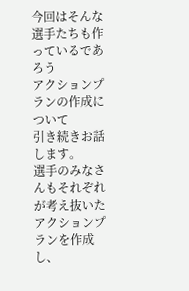今回はそんな選手たちも作っているであろう
アクションプランの作成について
引き続きお話します。
選手のみなさんもそれぞれが考え抜いたアクションプランを作成し、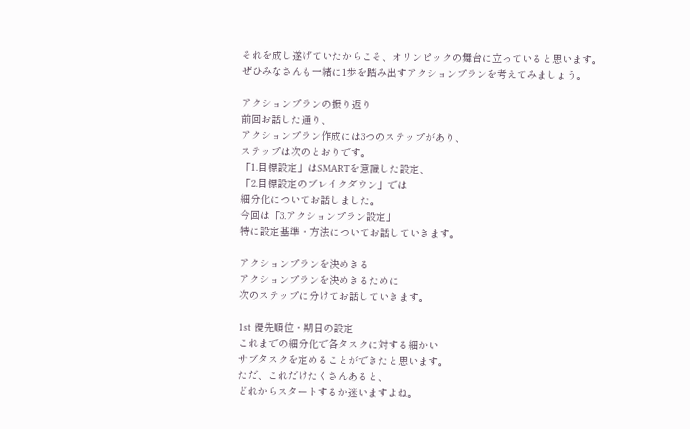それを成し遂げていたからこそ、オリンピックの舞台に立っていると思います。
ぜひみなさんも一緒に1歩を踏み出すアクションプランを考えてみましょう。

アクションプランの振り返り
前回お話した通り、
アクションプラン作成には3つのステップがあり、
ステップは次のとおりです。
「1.目標設定」はSMARTを意識した設定、
「2.目標設定のブレイクダウン」では
細分化についてお話しました。
今回は「3.アクションプラン設定」
特に設定基準・方法についてお話していきます。

アクションプランを決めきる
アクションプランを決めきるために
次のステップに分けてお話していきます。

1st 優先順位・期日の設定
これまでの細分化で各タスクに対する細かい
サブタスクを定めることができたと思います。
ただ、これだけたくさんあると、
どれからスタートするか迷いますよね。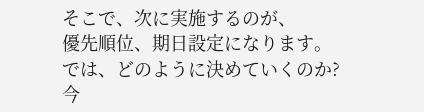そこで、次に実施するのが、
優先順位、期日設定になります。
では、どのように決めていくのか?
今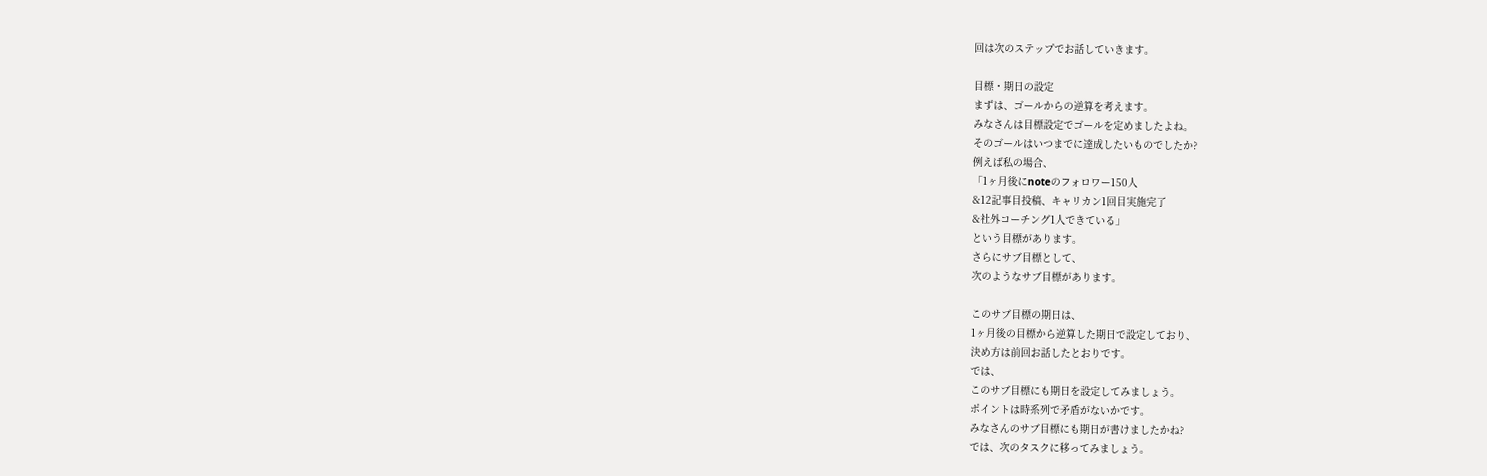回は次のステップでお話していきます。

目標・期日の設定
まずは、ゴールからの逆算を考えます。
みなさんは目標設定でゴールを定めましたよね。
そのゴールはいつまでに達成したいものでしたか?
例えば私の場合、
「1ヶ月後にnoteのフォロワー150人
&12記事目投稿、キャリカン1回目実施完了
&社外コーチング1人できている」
という目標があります。
さらにサブ目標として、
次のようなサブ目標があります。

このサブ目標の期日は、
1ヶ月後の目標から逆算した期日で設定しており、
決め方は前回お話したとおりです。
では、
このサブ目標にも期日を設定してみましょう。
ポイントは時系列で矛盾がないかです。
みなさんのサブ目標にも期日が書けましたかね?
では、次のタスクに移ってみましょう。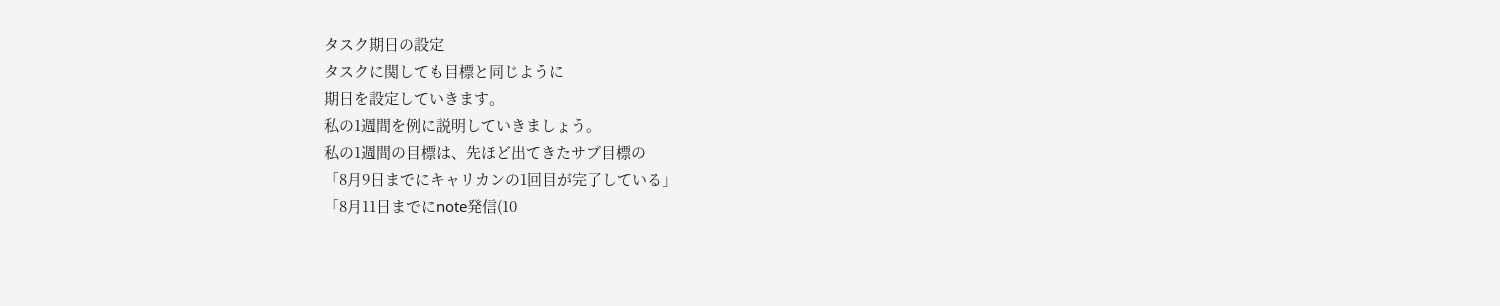タスク期日の設定
タスクに関しても目標と同じように
期日を設定していきます。
私の1週間を例に説明していきましょう。
私の1週間の目標は、先ほど出てきたサブ目標の
「8月9日までにキャリカンの1回目が完了している」
「8月11日までにnote発信(10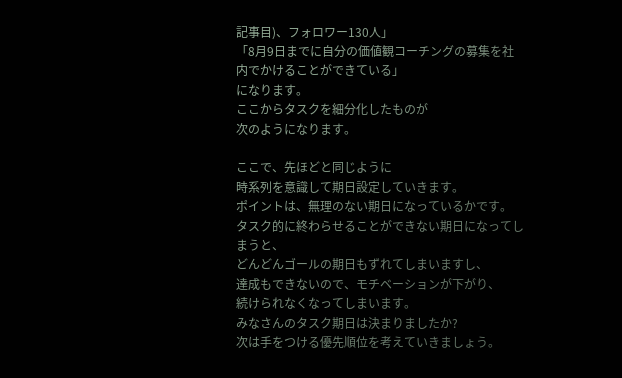記事目)、フォロワー130人」
「8月9日までに自分の価値観コーチングの募集を社内でかけることができている」
になります。
ここからタスクを細分化したものが
次のようになります。

ここで、先ほどと同じように
時系列を意識して期日設定していきます。
ポイントは、無理のない期日になっているかです。
タスク的に終わらせることができない期日になってしまうと、
どんどんゴールの期日もずれてしまいますし、
達成もできないので、モチベーションが下がり、
続けられなくなってしまいます。
みなさんのタスク期日は決まりましたか?
次は手をつける優先順位を考えていきましょう。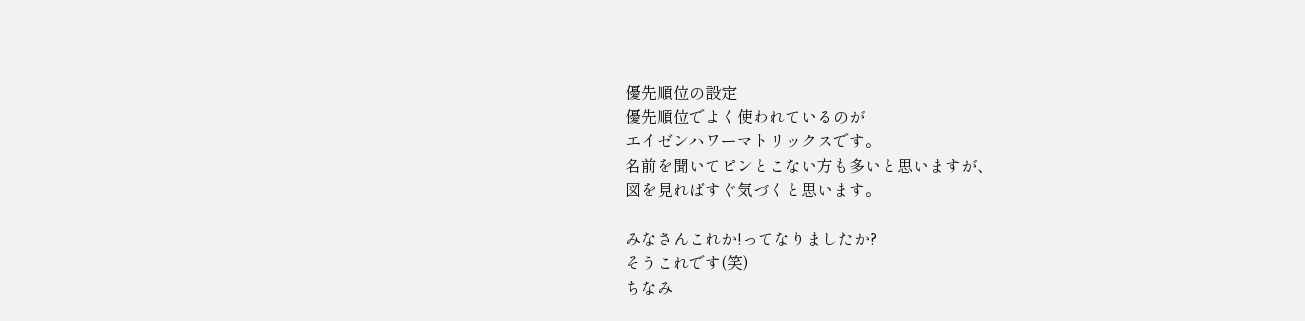優先順位の設定
優先順位でよく使われているのが
エイゼンハワーマトリックスです。
名前を聞いてピンとこない方も多いと思いますが、
図を見ればすぐ気づくと思います。

みなさんこれか!ってなりましたか?
そうこれです(笑)
ちなみ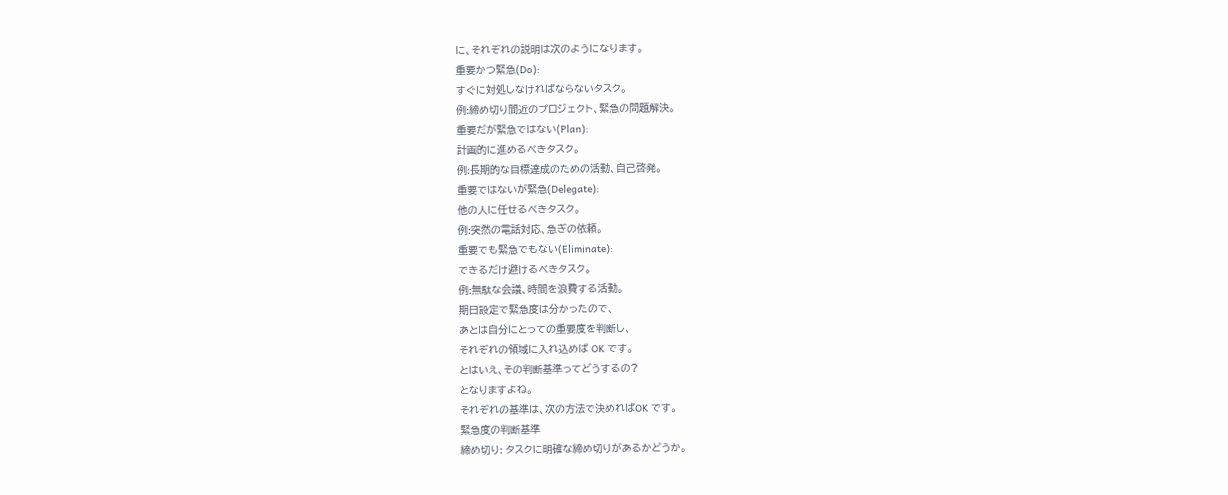に、それぞれの説明は次のようになります。
重要かつ緊急(Do):
すぐに対処しなければならないタスク。
例:締め切り間近のプロジェクト、緊急の問題解決。
重要だが緊急ではない(Plan):
計画的に進めるべきタスク。
例:長期的な目標達成のための活動、自己啓発。
重要ではないが緊急(Delegate):
他の人に任せるべきタスク。
例:突然の電話対応、急ぎの依頼。
重要でも緊急でもない(Eliminate):
できるだけ避けるべきタスク。
例:無駄な会議、時間を浪費する活動。
期日設定で緊急度は分かったので、
あとは自分にとっての重要度を判断し、
それぞれの領域に入れ込めば OK です。
とはいえ、その判断基準ってどうするの?
となりますよね。
それぞれの基準は、次の方法で決めればOK です。
緊急度の判断基準
締め切り: タスクに明確な締め切りがあるかどうか。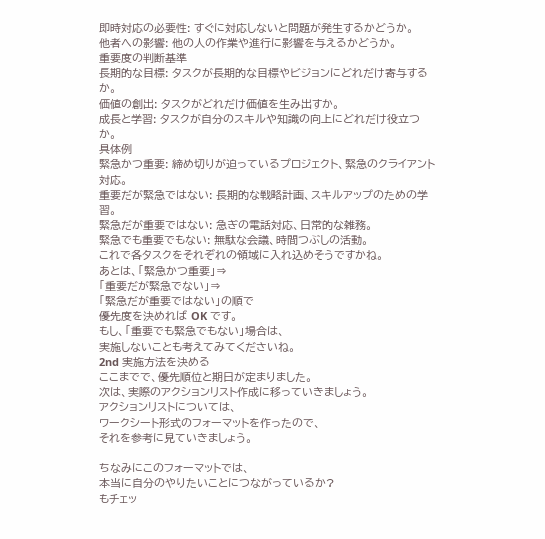即時対応の必要性: すぐに対応しないと問題が発生するかどうか。
他者への影響: 他の人の作業や進行に影響を与えるかどうか。
重要度の判断基準
長期的な目標: タスクが長期的な目標やビジョンにどれだけ寄与するか。
価値の創出: タスクがどれだけ価値を生み出すか。
成長と学習: タスクが自分のスキルや知識の向上にどれだけ役立つか。
具体例
緊急かつ重要: 締め切りが迫っているプロジェクト、緊急のクライアント対応。
重要だが緊急ではない: 長期的な戦略計画、スキルアップのための学習。
緊急だが重要ではない: 急ぎの電話対応、日常的な雑務。
緊急でも重要でもない: 無駄な会議、時間つぶしの活動。
これで各タスクをそれぞれの領域に入れ込めそうですかね。
あとは、「緊急かつ重要」⇒
「重要だが緊急でない」⇒
「緊急だが重要ではない」の順で
優先度を決めれば OK です。
もし、「重要でも緊急でもない」場合は、
実施しないことも考えてみてくださいね。
2nd 実施方法を決める
ここまでで、優先順位と期日が定まりました。
次は、実際のアクションリスト作成に移っていきましょう。
アクションリストについては、
ワークシート形式のフォーマットを作ったので、
それを参考に見ていきましょう。

ちなみにこのフォーマットでは、
本当に自分のやりたいことにつながっているか?
もチェッ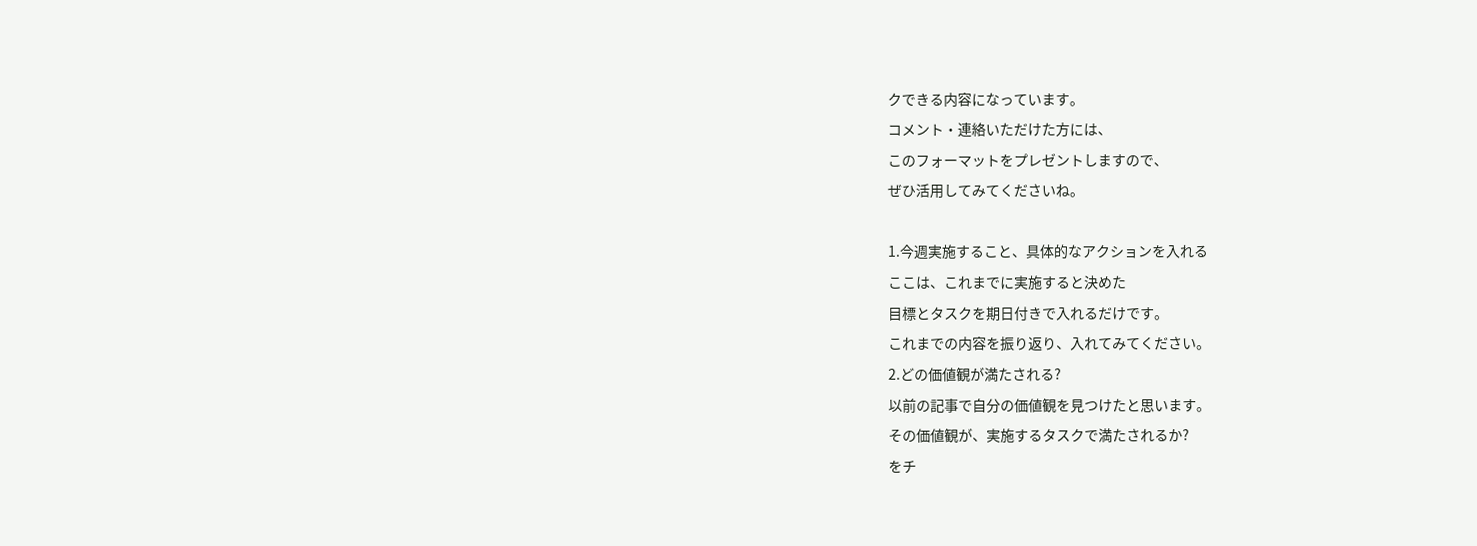クできる内容になっています。
コメント・連絡いただけた方には、
このフォーマットをプレゼントしますので、
ぜひ活用してみてくださいね。

1.今週実施すること、具体的なアクションを入れる
ここは、これまでに実施すると決めた
目標とタスクを期日付きで入れるだけです。
これまでの内容を振り返り、入れてみてください。
2.どの価値観が満たされる?
以前の記事で自分の価値観を見つけたと思います。
その価値観が、実施するタスクで満たされるか?
をチ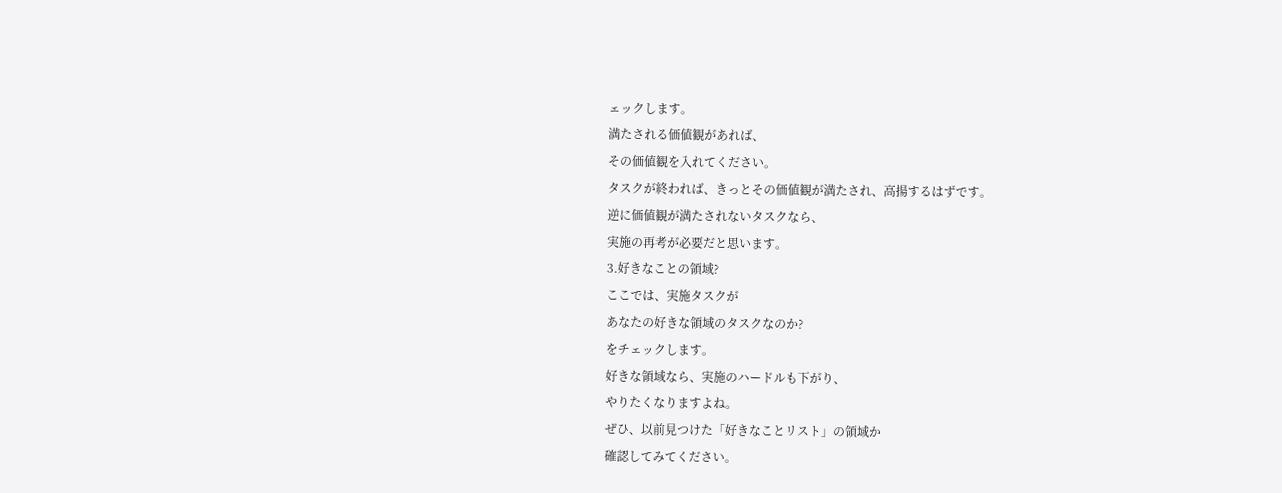ェックします。
満たされる価値観があれば、
その価値観を入れてください。
タスクが終われば、きっとその価値観が満たされ、高揚するはずです。
逆に価値観が満たされないタスクなら、
実施の再考が必要だと思います。
3.好きなことの領域?
ここでは、実施タスクが
あなたの好きな領域のタスクなのか?
をチェックします。
好きな領域なら、実施のハードルも下がり、
やりたくなりますよね。
ぜひ、以前見つけた「好きなことリスト」の領域か
確認してみてください。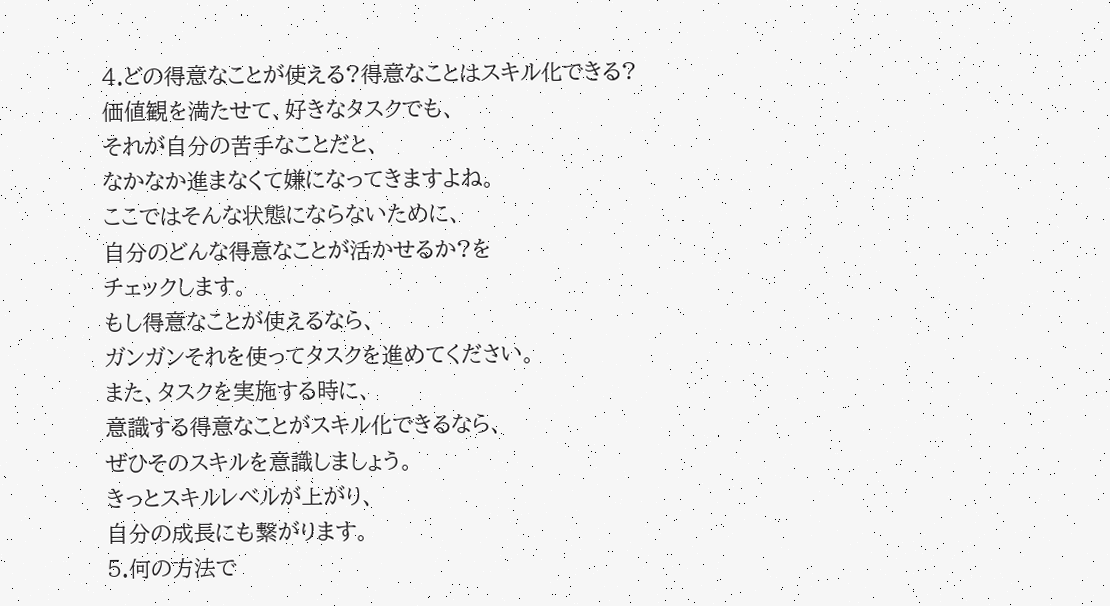4.どの得意なことが使える?得意なことはスキル化できる?
価値観を満たせて、好きなタスクでも、
それが自分の苦手なことだと、
なかなか進まなくて嫌になってきますよね。
ここではそんな状態にならないために、
自分のどんな得意なことが活かせるか?を
チェックします。
もし得意なことが使えるなら、
ガンガンそれを使ってタスクを進めてください。
また、タスクを実施する時に、
意識する得意なことがスキル化できるなら、
ぜひそのスキルを意識しましょう。
きっとスキルレベルが上がり、
自分の成長にも繋がります。
5.何の方法で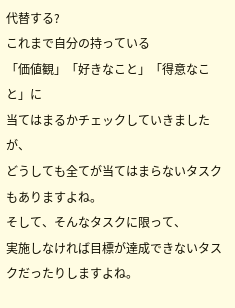代替する?
これまで自分の持っている
「価値観」「好きなこと」「得意なこと」に
当てはまるかチェックしていきましたが、
どうしても全てが当てはまらないタスクもありますよね。
そして、そんなタスクに限って、
実施しなければ目標が達成できないタスクだったりしますよね。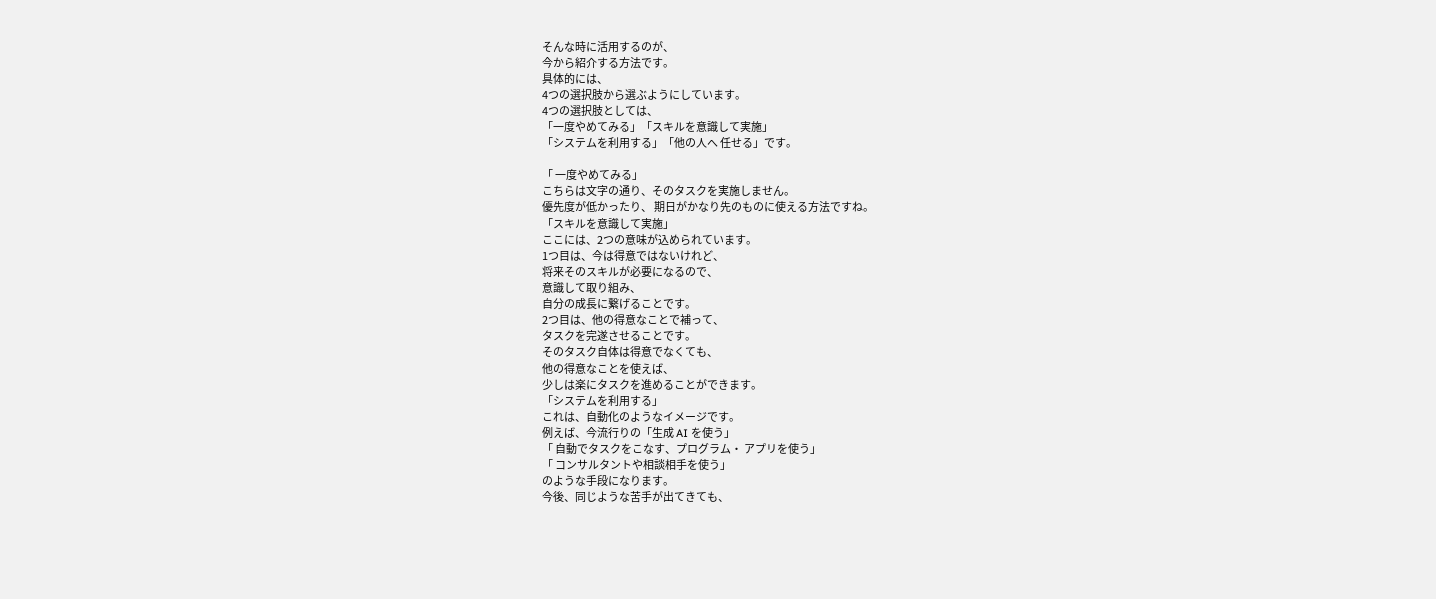そんな時に活用するのが、
今から紹介する方法です。
具体的には、
4つの選択肢から選ぶようにしています。
4つの選択肢としては、
「一度やめてみる」「スキルを意識して実施」
「システムを利用する」「他の人へ 任せる」です。

「 一度やめてみる」
こちらは文字の通り、そのタスクを実施しません。
優先度が低かったり、 期日がかなり先のものに使える方法ですね。
「スキルを意識して実施」
ここには、2つの意味が込められています。
1つ目は、今は得意ではないけれど、
将来そのスキルが必要になるので、
意識して取り組み、
自分の成長に繋げることです。
2つ目は、他の得意なことで補って、
タスクを完遂させることです。
そのタスク自体は得意でなくても、
他の得意なことを使えば、
少しは楽にタスクを進めることができます。
「システムを利用する」
これは、自動化のようなイメージです。
例えば、今流行りの「生成 AI を使う」
「 自動でタスクをこなす、プログラム・ アプリを使う」
「 コンサルタントや相談相手を使う」
のような手段になります。
今後、同じような苦手が出てきても、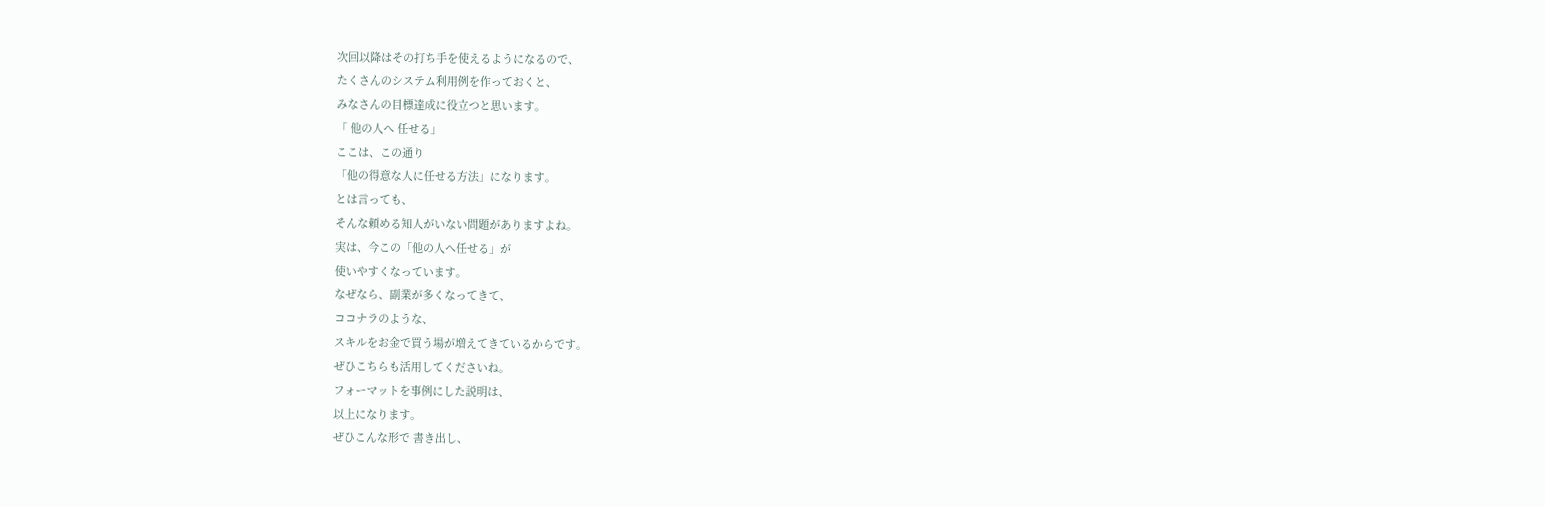次回以降はその打ち手を使えるようになるので、
たくさんのシステム利用例を作っておくと、
みなさんの目標達成に役立つと思います。
「 他の人へ 任せる」
ここは、この通り
「他の得意な人に任せる方法」になります。
とは言っても、
そんな頼める知人がいない問題がありますよね。
実は、今この「他の人へ任せる」が
使いやすくなっています。
なぜなら、副業が多くなってきて、
ココナラのような、
スキルをお金で買う場が増えてきているからです。
ぜひこちらも活用してくださいね。
フォーマットを事例にした説明は、
以上になります。
ぜひこんな形で 書き出し、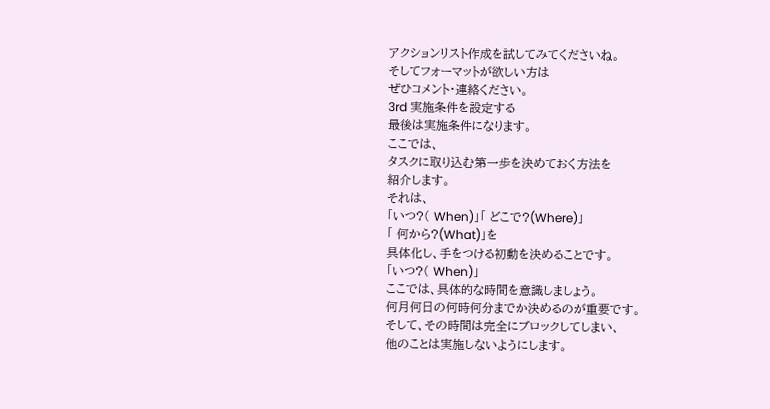アクションリスト作成を試してみてくださいね。
そしてフォーマットが欲しい方は
ぜひコメント・連絡ください。
3rd 実施条件を設定する
最後は実施条件になります。
ここでは、
タスクに取り込む第一歩を決めておく方法を
紹介します。
それは、
「いつ?( When)」「 どこで?(Where)」
「 何から?(What)」を
具体化し、手をつける初動を決めることです。
「いつ?( When)」
ここでは、具体的な時間を意識しましょう。
何月何日の何時何分までか決めるのが重要です。
そして、その時間は完全にブロックしてしまい、
他のことは実施しないようにします。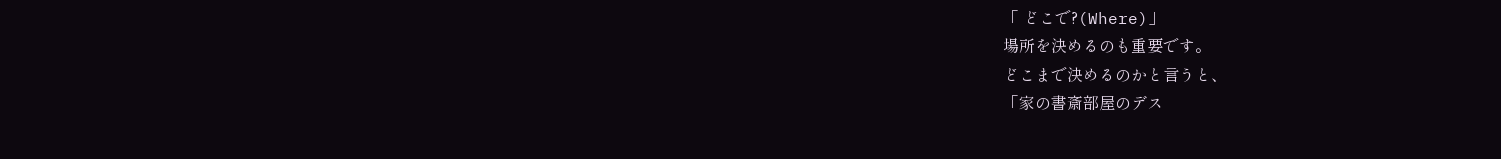「 どこで?(Where)」
場所を決めるのも重要です。
どこまで決めるのかと言うと、
「家の書斎部屋のデス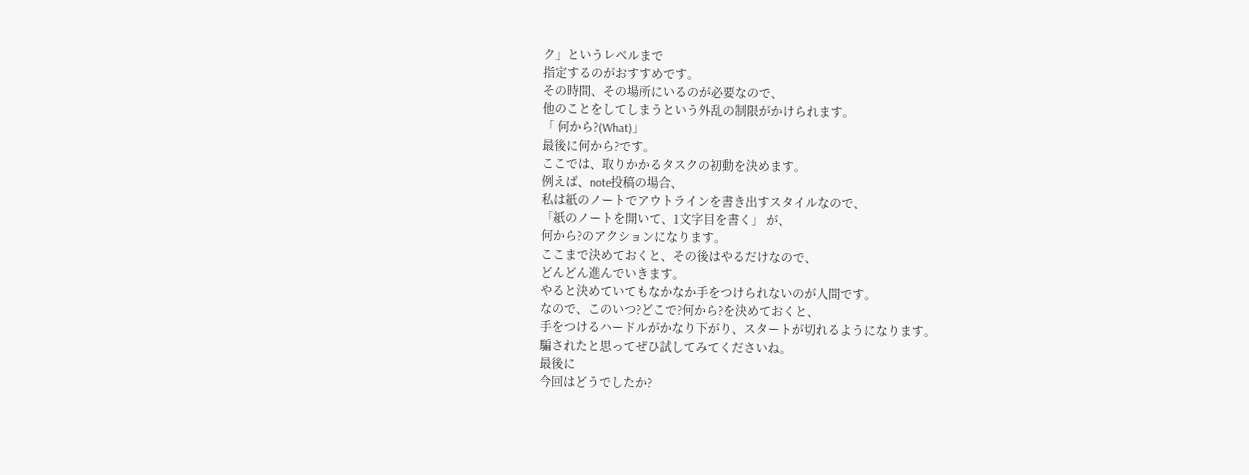ク」というレベルまで
指定するのがおすすめです。
その時間、その場所にいるのが必要なので、
他のことをしてしまうという外乱の制限がかけられます。
「 何から?(What)」
最後に何から?です。
ここでは、取りかかるタスクの初動を決めます。
例えば、note投稿の場合、
私は紙のノートでアウトラインを書き出すスタイルなので、
「紙のノートを開いて、1文字目を書く」 が、
何から?のアクションになります。
ここまで決めておくと、その後はやるだけなので、
どんどん進んでいきます。
やると決めていてもなかなか手をつけられないのが人間です。
なので、このいつ?どこで?何から?を決めておくと、
手をつけるハードルがかなり下がり、スタートが切れるようになります。
騙されたと思ってぜひ試してみてくださいね。
最後に
今回はどうでしたか?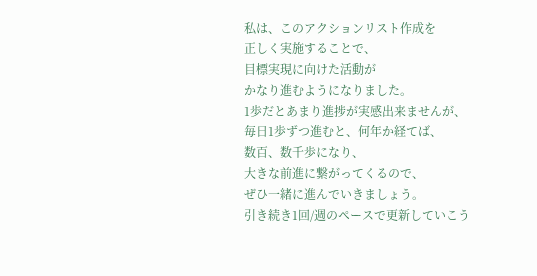私は、このアクションリスト作成を
正しく実施することで、
目標実現に向けた活動が
かなり進むようになりました。
1歩だとあまり進捗が実感出来ませんが、
毎日1歩ずつ進むと、何年か経てば、
数百、数千歩になり、
大きな前進に繋がってくるので、
ぜひ一緒に進んでいきましょう。
引き続き1回/週のペースで更新していこう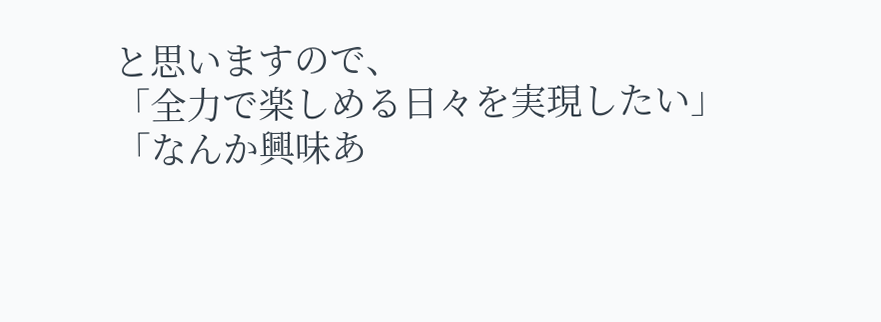と思いますので、
「全力で楽しめる日々を実現したい」
「なんか興味あ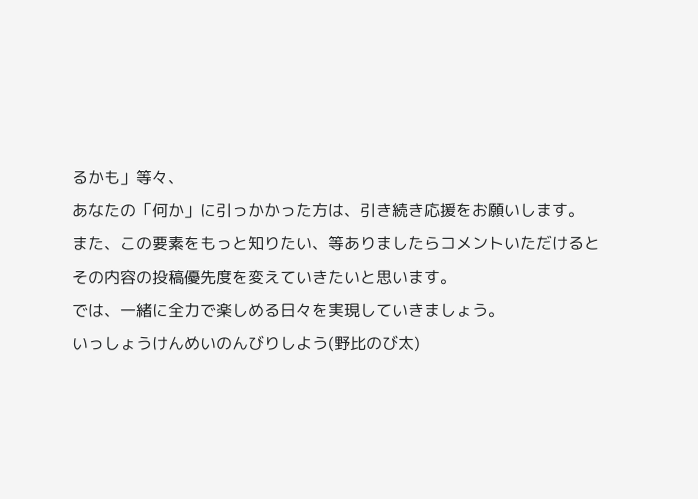るかも」等々、
あなたの「何か」に引っかかった方は、引き続き応援をお願いします。
また、この要素をもっと知りたい、等ありましたらコメントいただけると
その内容の投稿優先度を変えていきたいと思います。
では、一緒に全力で楽しめる日々を実現していきましょう。
いっしょうけんめいのんびりしよう(野比のび太)